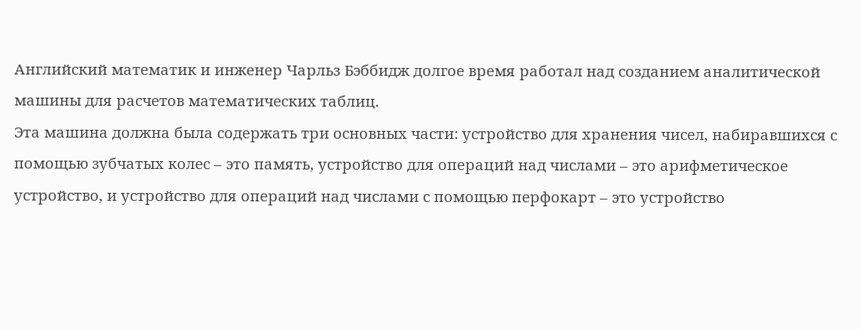Английский математик и инженер Чарльз Бэббидж долгое время работал над созданием аналитической машины для расчетов математических таблиц.
Эта машина должна была содержать три основных части: устройство для хранения чисел, набиравшихся с помощью зубчатых колес – это память, устройство для операций над числами – это арифметическое устройство, и устройство для операций над числами с помощью перфокарт – это устройство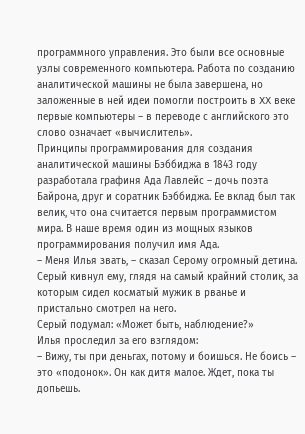программного управления. Это были все основные узлы современного компьютера. Работа по созданию аналитической машины не была завершена, но заложенные в ней идеи помогли построить в XX веке первые компьютеры – в переводе с английского это слово означает «вычислитель».
Принципы программирования для создания аналитической машины Бэббиджа в 1843 году разработала графиня Ада Лавлейс – дочь поэта Байрона, друг и соратник Бэббиджа. Ее вклад был так велик, что она считается первым программистом мира. В наше время один из мощных языков программирования получил имя Ада.
– Меня Илья звать, – сказал Серому огромный детина.
Серый кивнул ему, глядя на самый крайний столик, за которым сидел косматый мужик в рванье и пристально смотрел на него.
Серый подумал: «Может быть, наблюдение?»
Илья проследил за его взглядом:
– Вижу, ты при деньгах, потому и боишься. Не боись – это «подонок». Он как дитя малое. Ждет, пока ты допьешь.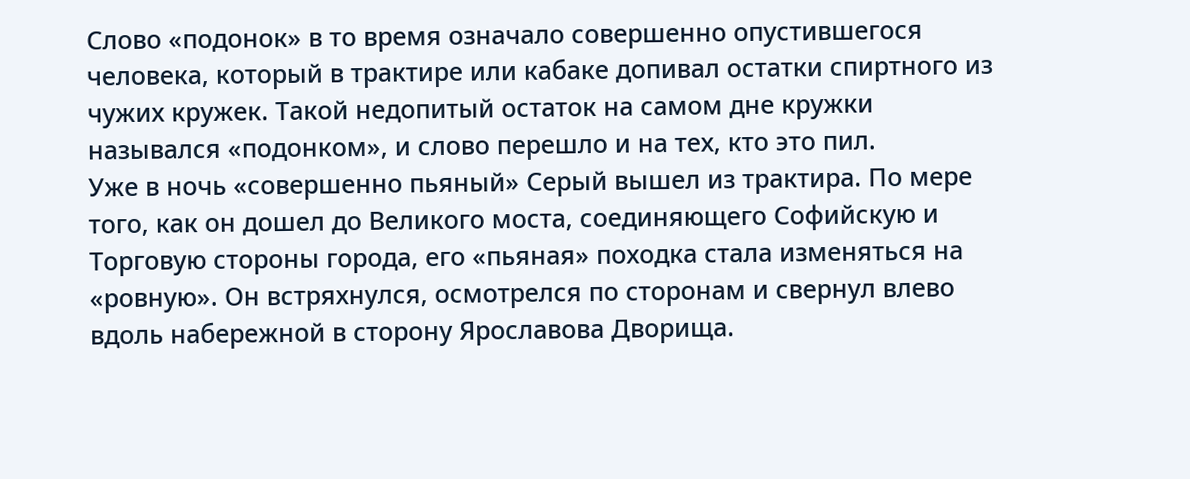Слово «подонок» в то время означало совершенно опустившегося человека, который в трактире или кабаке допивал остатки спиртного из чужих кружек. Такой недопитый остаток на самом дне кружки назывался «подонком», и слово перешло и на тех, кто это пил.
Уже в ночь «совершенно пьяный» Серый вышел из трактира. По мере того, как он дошел до Великого моста, соединяющего Софийскую и Торговую стороны города, его «пьяная» походка стала изменяться на «ровную». Он встряхнулся, осмотрелся по сторонам и свернул влево вдоль набережной в сторону Ярославова Дворища.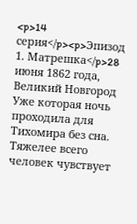<p>14 серия</p><p>Эпизод 1. Матрешка</p>28 июня 1862 года, Великий Новгород
Уже которая ночь проходила для Тихомира без сна. Тяжелее всего человек чувствует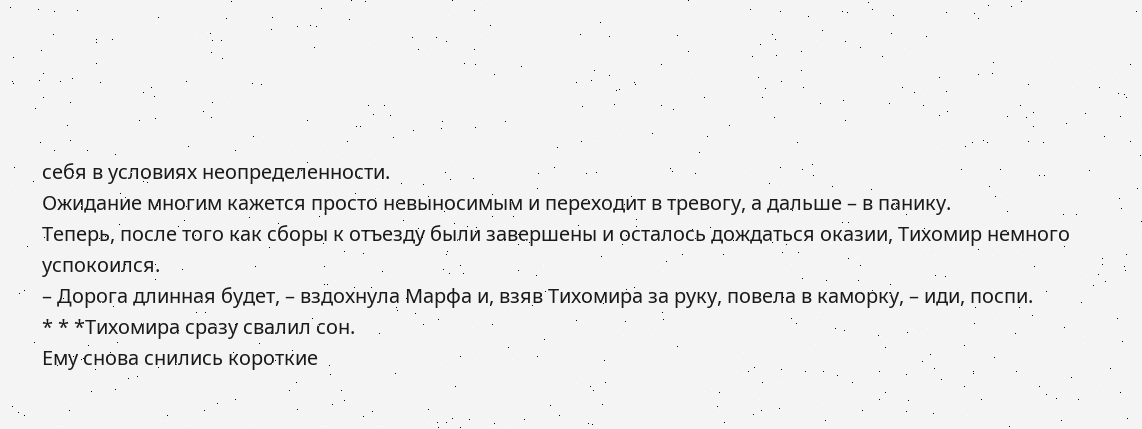себя в условиях неопределенности.
Ожидание многим кажется просто невыносимым и переходит в тревогу, а дальше – в панику.
Теперь, после того как сборы к отъезду были завершены и осталось дождаться оказии, Тихомир немного успокоился.
– Дорога длинная будет, – вздохнула Марфа и, взяв Тихомира за руку, повела в каморку, – иди, поспи.
* * *Тихомира сразу свалил сон.
Ему снова снились короткие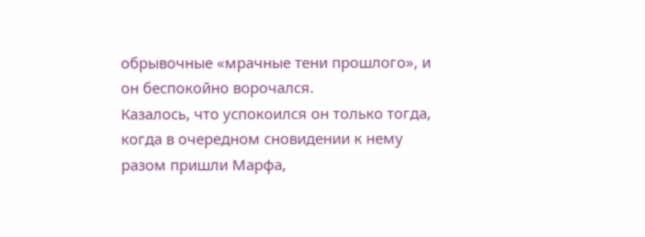обрывочные «мрачные тени прошлого», и он беспокойно ворочался.
Казалось, что успокоился он только тогда, когда в очередном сновидении к нему разом пришли Марфа,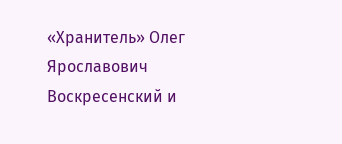«Хранитель» Олег Ярославович Воскресенский и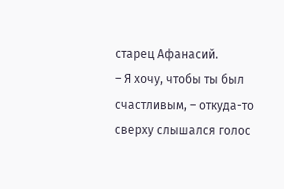старец Афанасий.
– Я хочу, чтобы ты был счастливым, – откуда-то сверху слышался голос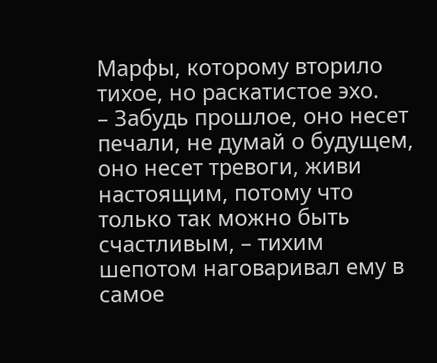Марфы, которому вторило тихое, но раскатистое эхо.
– Забудь прошлое, оно несет печали, не думай о будущем, оно несет тревоги, живи настоящим, потому что только так можно быть счастливым, – тихим шепотом наговаривал ему в самое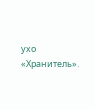ухо «Хранитель».